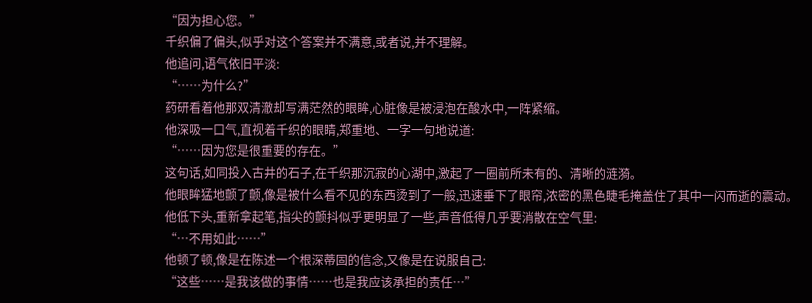“因为担心您。”
千织偏了偏头,似乎对这个答案并不满意,或者说,并不理解。
他追问,语气依旧平淡:
“……为什么?”
药研看着他那双清澈却写满茫然的眼眸,心脏像是被浸泡在酸水中,一阵紧缩。
他深吸一口气,直视着千织的眼睛,郑重地、一字一句地说道:
“……因为您是很重要的存在。”
这句话,如同投入古井的石子,在千织那沉寂的心湖中,激起了一圈前所未有的、清晰的涟漪。
他眼眸猛地颤了颤,像是被什么看不见的东西烫到了一般,迅速垂下了眼帘,浓密的黑色睫毛掩盖住了其中一闪而逝的震动。
他低下头,重新拿起笔,指尖的颤抖似乎更明显了一些,声音低得几乎要消散在空气里:
“…不用如此……”
他顿了顿,像是在陈述一个根深蒂固的信念,又像是在说服自己:
“这些……是我该做的事情……也是我应该承担的责任…”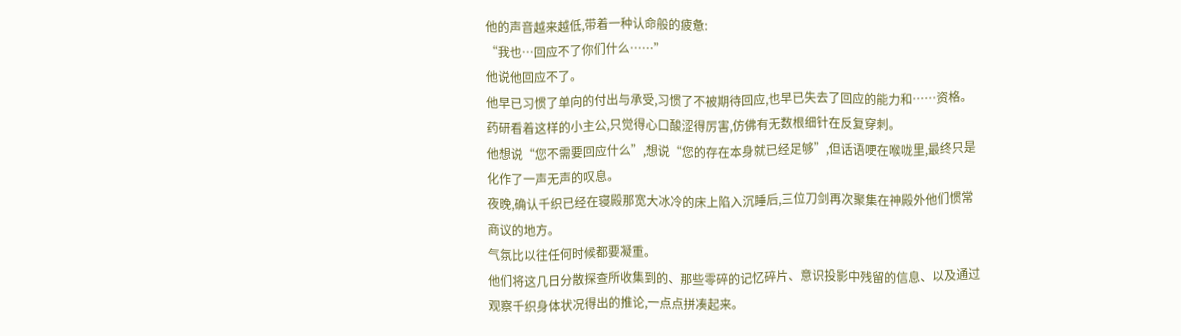他的声音越来越低,带着一种认命般的疲惫:
“我也…回应不了你们什么……”
他说他回应不了。
他早已习惯了单向的付出与承受,习惯了不被期待回应,也早已失去了回应的能力和……资格。
药研看着这样的小主公,只觉得心口酸涩得厉害,仿佛有无数根细针在反复穿刺。
他想说“您不需要回应什么”,想说“您的存在本身就已经足够”,但话语哽在喉咙里,最终只是化作了一声无声的叹息。
夜晚,确认千织已经在寝殿那宽大冰冷的床上陷入沉睡后,三位刀剑再次聚集在神殿外他们惯常商议的地方。
气氛比以往任何时候都要凝重。
他们将这几日分散探查所收集到的、那些零碎的记忆碎片、意识投影中残留的信息、以及通过观察千织身体状况得出的推论,一点点拼凑起来。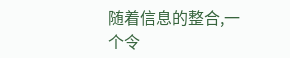随着信息的整合,一个令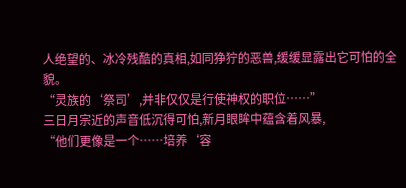人绝望的、冰冷残酷的真相,如同狰狞的恶兽,缓缓显露出它可怕的全貌。
“灵族的‘祭司’,并非仅仅是行使神权的职位……”
三日月宗近的声音低沉得可怕,新月眼眸中蕴含着风暴,
“他们更像是一个……培养‘容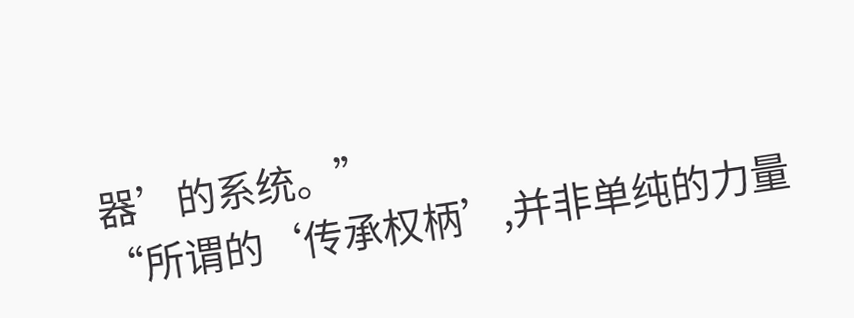器’的系统。”
“所谓的‘传承权柄’,并非单纯的力量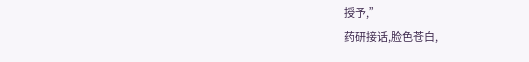授予,”
药研接话,脸色苍白,